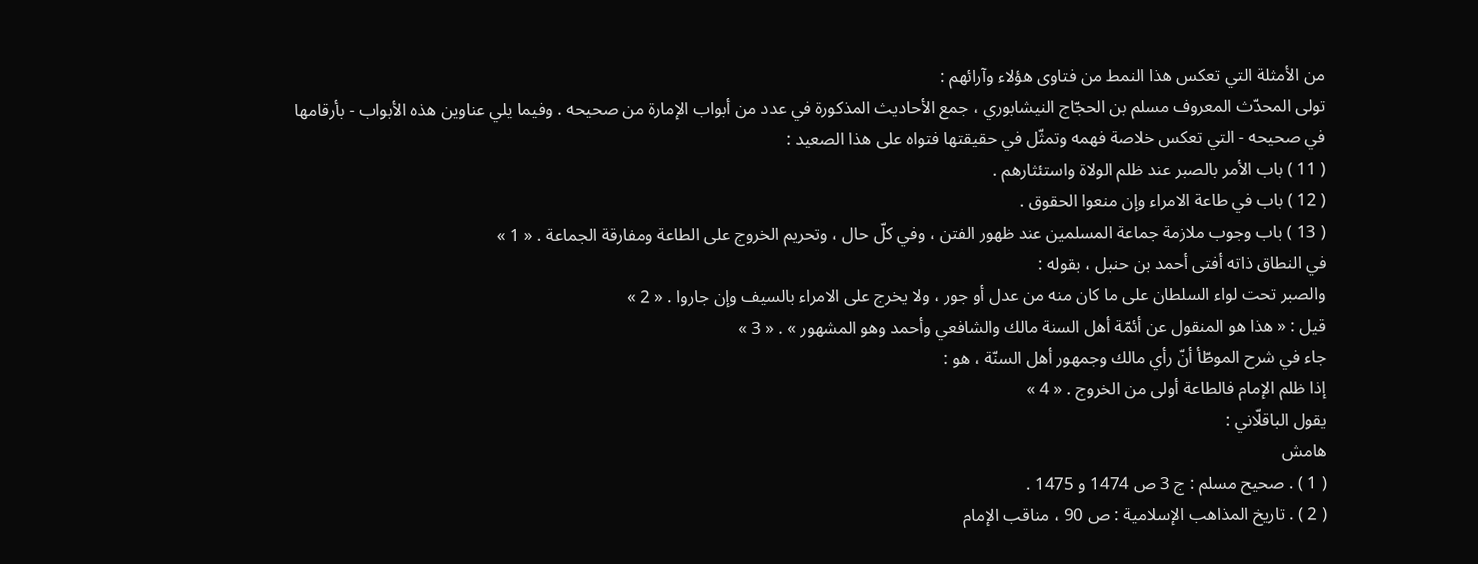من الأمثلة التي تعكس هذا النمط من فتاوى هؤلاء وآرائهم :
تولى المحدّث المعروف مسلم بن الحجّاج النيشابوري ، جمع الأحاديث المذكورة في عدد من أبواب الإمارة من صحيحه . وفيما يلي عناوين هذه الأبواب - بأرقامها في صحيحه - التي تعكس خلاصة فهمه وتمثّل في حقيقتها فتواه على هذا الصعيد :
( 11 ) باب الأمر بالصبر عند ظلم الولاة واستئثارهم .
( 12 ) باب في طاعة الامراء وإن منعوا الحقوق .
( 13 ) باب وجوب ملازمة جماعة المسلمين عند ظهور الفتن ، وفي كلّ حال ، وتحريم الخروج على الطاعة ومفارقة الجماعة . « 1 »
في النطاق ذاته أفتى أحمد بن حنبل ، بقوله :
والصبر تحت لواء السلطان على ما كان منه من عدل أو جور ، ولا يخرج على الامراء بالسيف وإن جاروا . « 2 »
قيل : « هذا هو المنقول عن أئمّة أهل السنة مالك والشافعي وأحمد وهو المشهور » . « 3 »
جاء في شرح الموطّأ أنّ رأي مالك وجمهور أهل السنّة ، هو :
إذا ظلم الإمام فالطاعة أولى من الخروج . « 4 »
يقول الباقلّاني :
هامش
( 1 ) . صحيح مسلم : ج 3 ص 1474 و 1475 .
( 2 ) . تاريخ المذاهب الإسلامية : ص 90 ، مناقب الإمام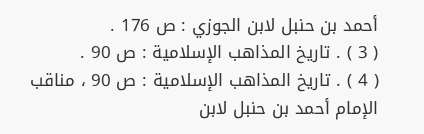أحمد بن حنبل لابن الجوزي : ص 176 .
( 3 ) . تاريخ المذاهب الإسلامية : ص 90 .
( 4 ) . تاريخ المذاهب الإسلامية : ص 90 ، مناقب الإمام أحمد بن حنبل لابن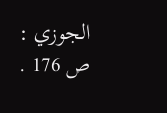الجوزي : ص 176 .